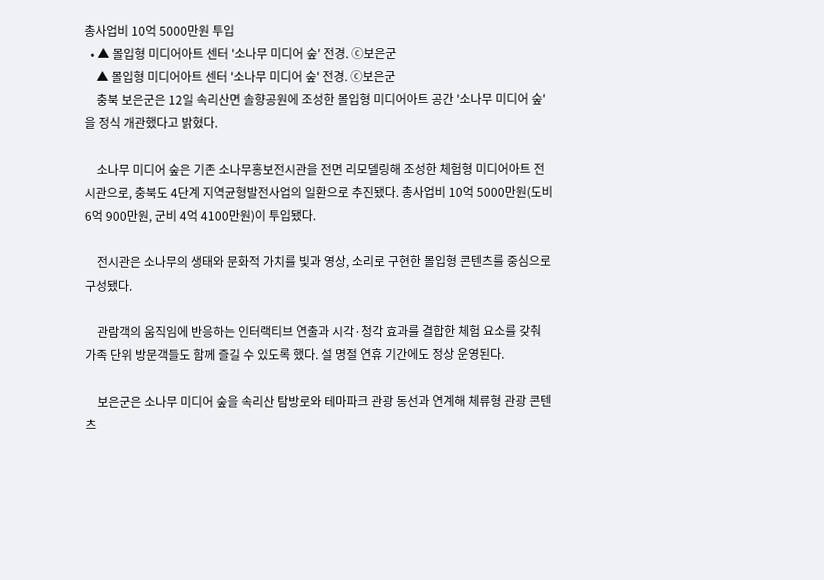총사업비 10억 5000만원 투입
  • ▲ 몰입형 미디어아트 센터 '소나무 미디어 숲' 전경. ⓒ보은군
    ▲ 몰입형 미디어아트 센터 '소나무 미디어 숲' 전경. ⓒ보은군
    충북 보은군은 12일 속리산면 솔향공원에 조성한 몰입형 미디어아트 공간 '소나무 미디어 숲'을 정식 개관했다고 밝혔다.

    소나무 미디어 숲은 기존 소나무홍보전시관을 전면 리모델링해 조성한 체험형 미디어아트 전시관으로, 충북도 4단계 지역균형발전사업의 일환으로 추진됐다. 총사업비 10억 5000만원(도비 6억 900만원, 군비 4억 4100만원)이 투입됐다.

    전시관은 소나무의 생태와 문화적 가치를 빛과 영상, 소리로 구현한 몰입형 콘텐츠를 중심으로 구성됐다.

    관람객의 움직임에 반응하는 인터랙티브 연출과 시각·청각 효과를 결합한 체험 요소를 갖춰 가족 단위 방문객들도 함께 즐길 수 있도록 했다. 설 명절 연휴 기간에도 정상 운영된다.

    보은군은 소나무 미디어 숲을 속리산 탐방로와 테마파크 관광 동선과 연계해 체류형 관광 콘텐츠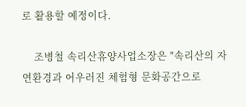로 활용할 예정이다.

    조병철 속리산휴양사업소장은 "속리산의 자연환경과 어우러진 체험형 문화공간으로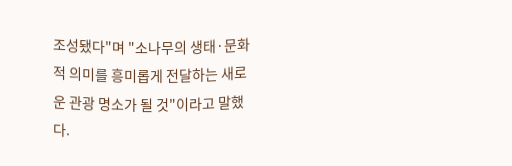조성됐다"며 "소나무의 생태·문화적 의미를 흥미롭게 전달하는 새로운 관광 명소가 될 것"이라고 말했다.